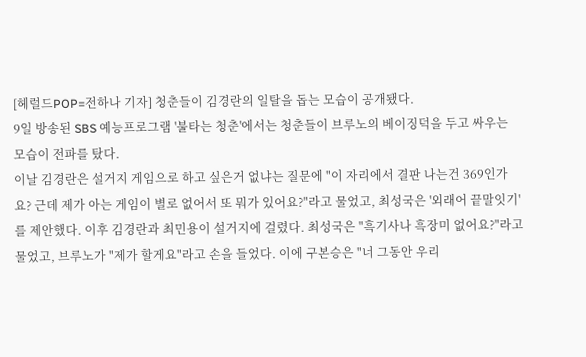[헤럴드POP=전하나 기자] 청춘들이 김경란의 일탈을 돕는 모습이 공개됐다.
9일 방송된 SBS 예능프로그램 '불타는 청춘'에서는 청춘들이 브루노의 베이징덕을 두고 싸우는 모습이 전파를 탔다.
이날 김경란은 설거지 게임으로 하고 싶은거 없냐는 질문에 "이 자리에서 결판 나는건 369인가요? 근데 제가 아는 게임이 별로 없어서 또 뭐가 있어요?"라고 물었고, 최성국은 '외래어 끝말잇기'를 제안했다. 이후 김경란과 최민용이 설거지에 걸렸다. 최성국은 "흑기사나 흑장미 없어요?"라고 물었고, 브루노가 "제가 할게요"라고 손을 들었다. 이에 구본승은 "너 그동안 우리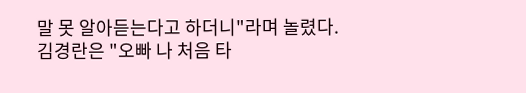말 못 알아듣는다고 하더니"라며 놀렸다.
김경란은 "오빠 나 처음 타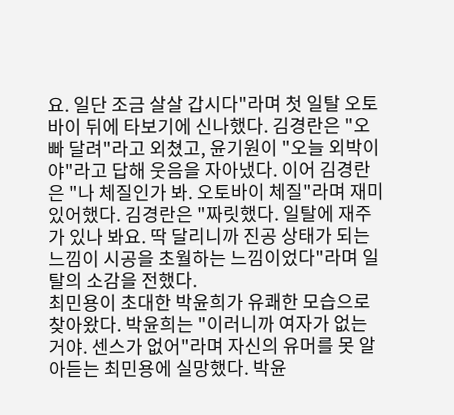요. 일단 조금 살살 갑시다"라며 첫 일탈 오토바이 뒤에 타보기에 신나했다. 김경란은 "오빠 달려"라고 외쳤고, 윤기원이 "오늘 외박이야"라고 답해 웃음을 자아냈다. 이어 김경란은 "나 체질인가 봐. 오토바이 체질"라며 재미있어했다. 김경란은 "짜릿했다. 일탈에 재주가 있나 봐요. 딱 달리니까 진공 상태가 되는 느낌이 시공을 초월하는 느낌이었다"라며 일탈의 소감을 전했다.
최민용이 초대한 박윤희가 유쾌한 모습으로 찾아왔다. 박윤희는 "이러니까 여자가 없는 거야. 센스가 없어"라며 자신의 유머를 못 알아듣는 최민용에 실망했다. 박윤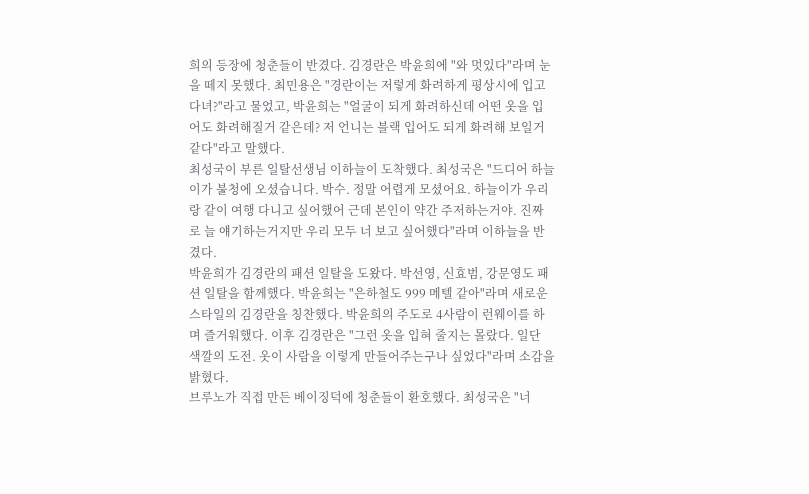희의 등장에 청춘들이 반겼다. 김경란은 박윤희에 "와 멋있다"라며 눈을 떼지 못했다. 최민용은 "경란이는 저렇게 화려하게 평상시에 입고 다녀?"라고 물었고, 박윤희는 "얼굴이 되게 화려하신데 어떤 옷을 입어도 화려해질거 같은데? 저 언니는 블랙 입어도 되게 화려해 보일거 같다"라고 말했다.
최성국이 부른 일탈선생님 이하늘이 도착했다. 최성국은 "드디어 하늘이가 불청에 오셨습니다. 박수. 정말 어렵게 모셨어요. 하늘이가 우리랑 같이 여행 다니고 싶어했어 근데 본인이 약간 주저하는거야. 진짜로 늘 얘기하는거지만 우리 모두 너 보고 싶어했다"라며 이하늘을 반겼다.
박윤희가 김경란의 패션 일탈을 도왔다. 박선영, 신효범, 강문영도 패션 일탈을 함께했다. 박윤희는 "은하철도 999 메텔 같아"라며 새로운 스타일의 김경란을 칭찬했다. 박윤희의 주도로 4사람이 런웨이를 하며 즐거워했다. 이후 김경란은 "그런 옷을 입혀 줄지는 몰랐다. 일단 색깔의 도전. 옷이 사람을 이렇게 만들어주는구나 싶었다"라며 소감을 밝혔다.
브루노가 직접 만든 베이징덕에 청춘들이 환호했다. 최성국은 "너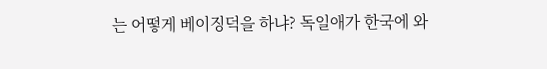는 어떻게 베이징덕을 하냐? 독일애가 한국에 와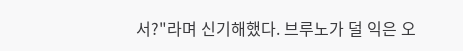서?"라며 신기해했다. 브루노가 덜 익은 오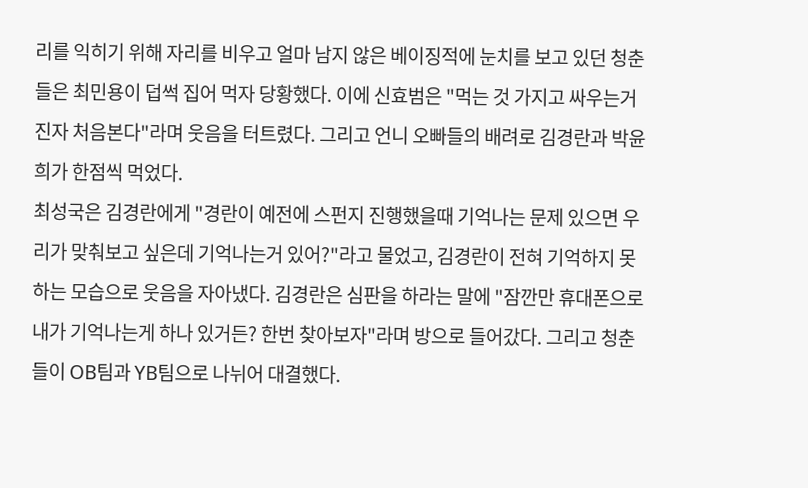리를 익히기 위해 자리를 비우고 얼마 남지 않은 베이징적에 눈치를 보고 있던 청춘들은 최민용이 덥썩 집어 먹자 당황했다. 이에 신효범은 "먹는 것 가지고 싸우는거 진자 처음본다"라며 웃음을 터트렸다. 그리고 언니 오빠들의 배려로 김경란과 박윤희가 한점씩 먹었다.
최성국은 김경란에게 "경란이 예전에 스펀지 진행했을때 기억나는 문제 있으면 우리가 맞춰보고 싶은데 기억나는거 있어?"라고 물었고, 김경란이 전혀 기억하지 못하는 모습으로 웃음을 자아냈다. 김경란은 심판을 하라는 말에 "잠깐만 휴대폰으로 내가 기억나는게 하나 있거든? 한번 찾아보자"라며 방으로 들어갔다. 그리고 청춘들이 OB팀과 YB팀으로 나뉘어 대결했다.